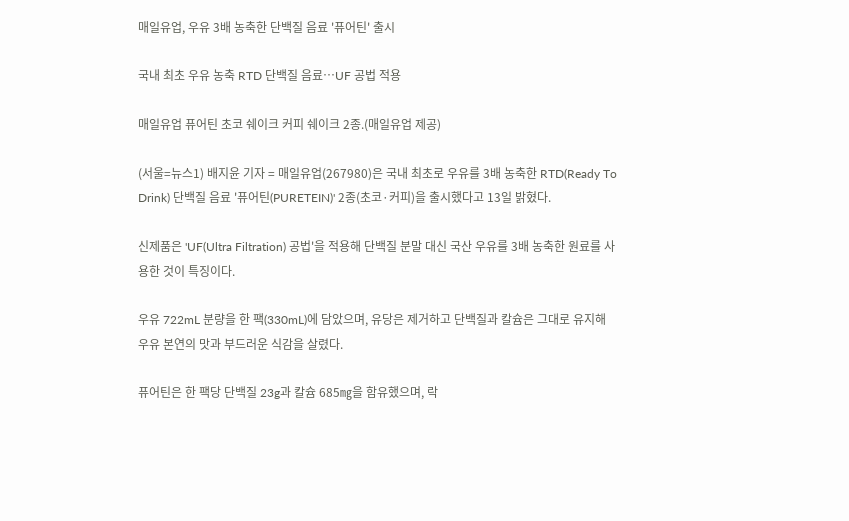매일유업, 우유 3배 농축한 단백질 음료 '퓨어틴' 출시

국내 최초 우유 농축 RTD 단백질 음료…UF 공법 적용

매일유업 퓨어틴 초코 쉐이크 커피 쉐이크 2종.(매일유업 제공)

(서울=뉴스1) 배지윤 기자 = 매일유업(267980)은 국내 최초로 우유를 3배 농축한 RTD(Ready To Drink) 단백질 음료 '퓨어틴(PURETEIN)' 2종(초코·커피)을 출시했다고 13일 밝혔다.

신제품은 'UF(Ultra Filtration) 공법'을 적용해 단백질 분말 대신 국산 우유를 3배 농축한 원료를 사용한 것이 특징이다.

우유 722mL 분량을 한 팩(330mL)에 담았으며, 유당은 제거하고 단백질과 칼슘은 그대로 유지해 우유 본연의 맛과 부드러운 식감을 살렸다.

퓨어틴은 한 팩당 단백질 23g과 칼슘 685㎎을 함유했으며, 락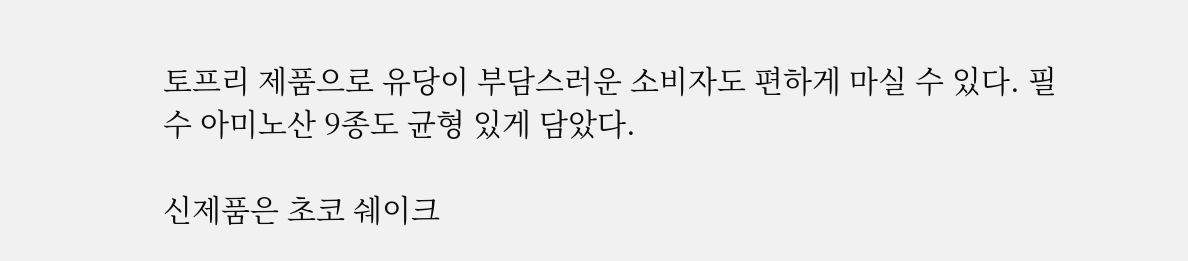토프리 제품으로 유당이 부담스러운 소비자도 편하게 마실 수 있다. 필수 아미노산 9종도 균형 있게 담았다.

신제품은 초코 쉐이크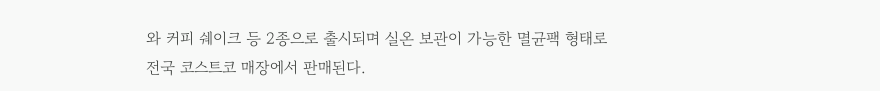와 커피 쉐이크 등 2종으로 출시되며 실온 보관이 가능한 멸균팩 형태로 전국 코스트코 매장에서 판매된다.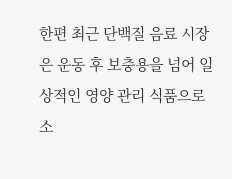한편 최근 단백질 음료 시장은 운동 후 보충용을 넘어 일상적인 영양 관리 식품으로 소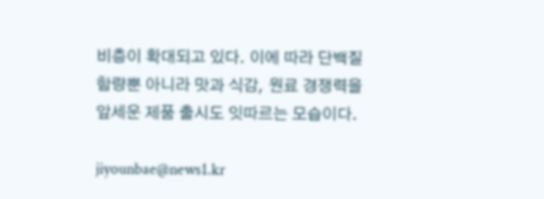비층이 확대되고 있다. 이에 따라 단백질 함량뿐 아니라 맛과 식감, 원료 경쟁력을 앞세운 제품 출시도 잇따르는 모습이다.

jiyounbae@news1.kr